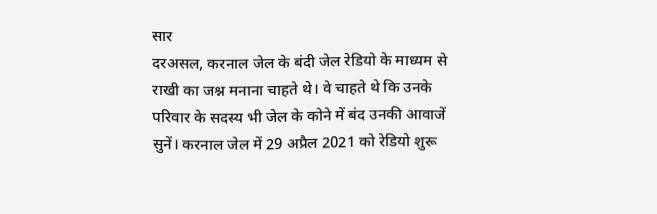सार
दरअसल, करनाल जेल के बंदी जेल रेडियो के माध्यम से राखी का जश्न मनाना चाहते थे। वे चाहते थे कि उनके परिवार के सदस्य भी जेल के कोने में बंद उनकी आवाजें सुनें। करनाल जेल में 29 अप्रैल 2021 को रेडियो शुरू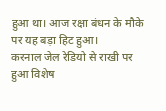हुआ था। आज रक्षा बंधन के मौके पर यह बड़ा हिट हुआ।
करनाल जेल रेडियो से राखी पर हुआ विशेष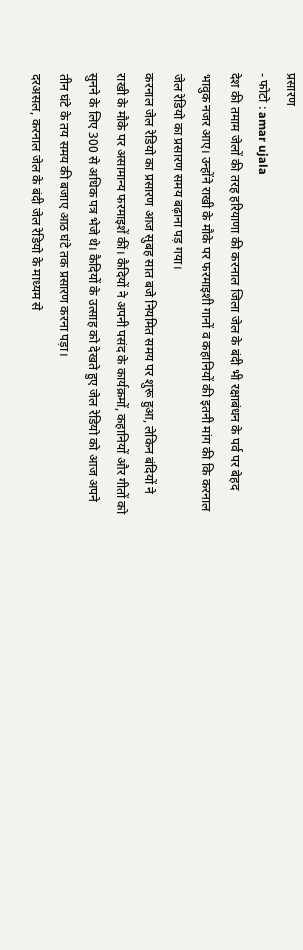प्रसारण
- फोटो : amar ujala
देश की तमाम जेलों की तरह हरियाणा की करनाल जिला जेल के बंदी भी रक्षाबंधन के पर्व पर बेहद भावुक नजर आए। उन्होंने राखी के मौके पर फरमाइशी गानों व कहानियों की इतनी मांग की कि करनाल जेल रेडियो का प्रसारण समय बढ़ाना पड़ गया।
करनाल जेल रेडियो का प्रसारण आज सुबह सात बजे नियमित समय पर शुरू हुआ, लेकिन बंदियों ने राखी के मौके पर असामान्य फरमाइशें कीं। कैदियों ने अपनी पसंद के कार्यक्रमों, कहानियों और गीतों को सुनने के लिए 300 से अधिक पत्र भेजे थे। कैदियों के उत्साह को देखते हुए जेल रेडियो को आज अपने तीन घंटे के तय समय की बजाए आठ घंटे तक प्रसारण करना पड़ा।
दरअसल, करनाल जेल के बंदी जेल रेडियो के माध्यम से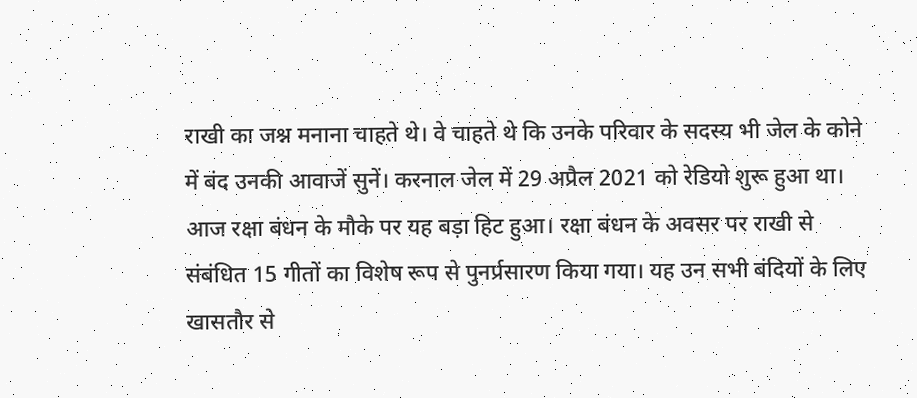राखी का जश्न मनाना चाहते थे। वे चाहते थे कि उनके परिवार के सदस्य भी जेल के कोने में बंद उनकी आवाजें सुनें। करनाल जेल में 29 अप्रैल 2021 को रेडियो शुरू हुआ था। आज रक्षा बंधन के मौके पर यह बड़ा हिट हुआ। रक्षा बंधन के अवसर पर राखी से संबंधित 15 गीतों का विशेष रूप से पुनर्प्रसारण किया गया। यह उन सभी बंदियों के लिए खासतौर से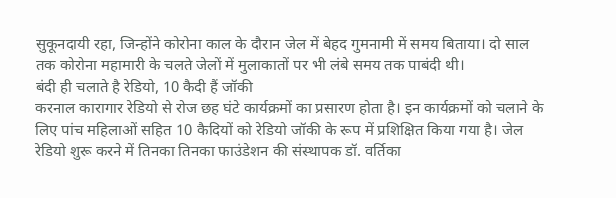सुकूनदायी रहा, जिन्होंने कोरोना काल के दौरान जेल में बेहद गुमनामी में समय बिताया। दो साल तक कोरोना महामारी के चलते जेलों में मुलाकातों पर भी लंबे समय तक पाबंदी थी।
बंदी ही चलाते है रेडियो, 10 कैदी हैं जॉकी
करनाल कारागार रेडियो से रोज छह घंटे कार्यक्रमों का प्रसारण होता है। इन कार्यक्रमों को चलाने के लिए पांच महिलाओं सहित 10 कैदियों को रेडियो जॉकी के रूप में प्रशिक्षित किया गया है। जेल रेडियो शुरू करने में तिनका तिनका फाउंडेशन की संस्थापक डॉ. वर्तिका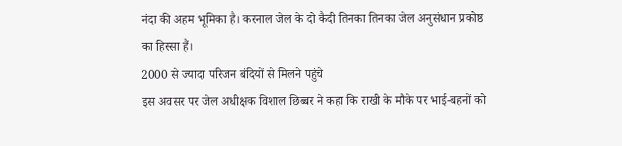नंदा की अहम भूमिका है। करनाल जेल के दो कैदी तिनका तिनका जेल अनुसंधान प्रकोष्ठ का हिस्सा हैं।
2000 से ज्यादा परिजन बंदियों से मिलने पहुंचे
इस अवसर पर जेल अधीक्षक विशाल छिब्बर ने कहा कि राखी के मौके पर भाई-बहनों को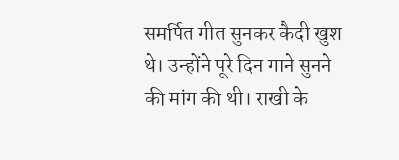समर्पित गीत सुनकर कैदी खुश थे। उन्होंने पूरे दिन गाने सुनने की मांग की थी। राखी के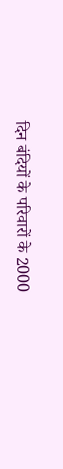दिन बंदियों के परिवारों के 2000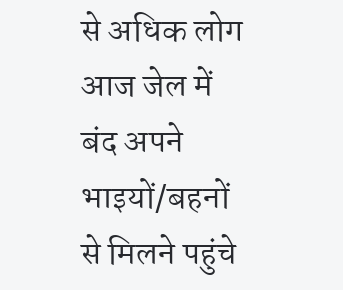से अधिक लोग आज जेल में बंद अपने भाइयों/बहनों से मिलने पहुंचे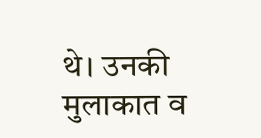थे। उनकी मुलाकात व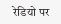रेडियो पर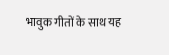भावुक गीतों के साथ यह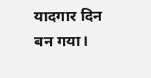यादगार दिन बन गया।